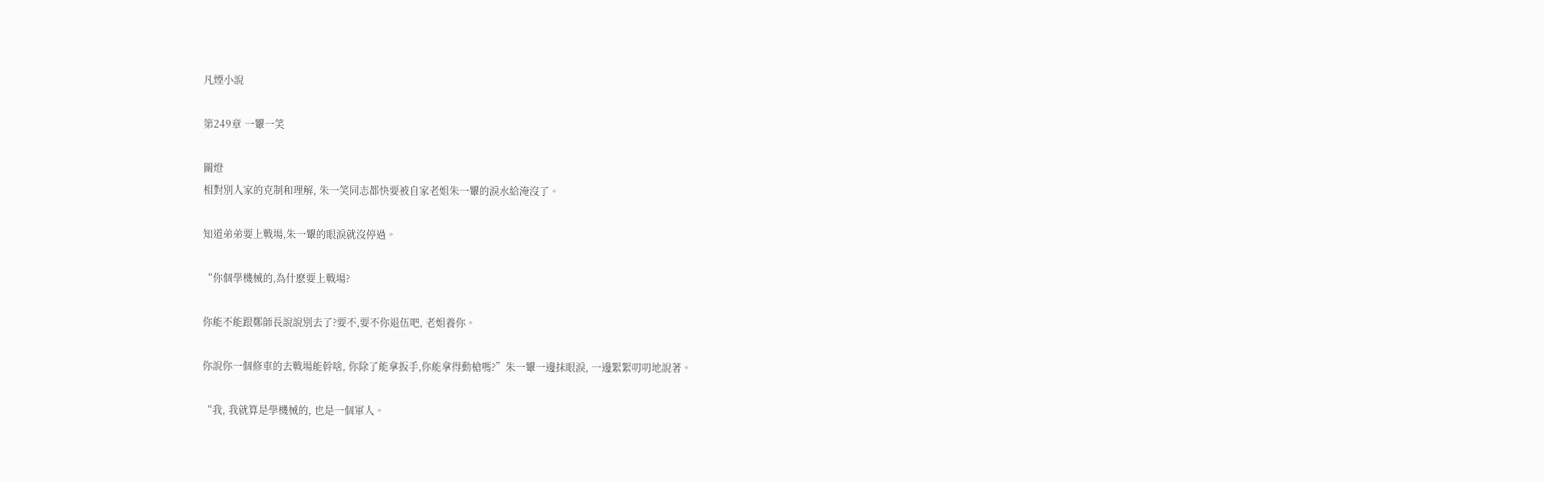凡煙小說

第249章 一顰一笑

關燈
相對別人家的克制和理解, 朱一笑同志都快要被自家老姐朱一顰的淚水給淹沒了。

知道弟弟要上戰場,朱一顰的眼淚就沒停過。

“你個學機械的,為什麽要上戰場?

你能不能跟鄭師長說說別去了?要不,要不你退伍吧, 老姐養你。

你說你一個修車的去戰場能幹啥, 你除了能拿扳手,你能拿得動槍嗎?”朱一顰一邊抹眼淚, 一邊絮絮叨叨地說著。

“我, 我就算是學機械的, 也是一個軍人。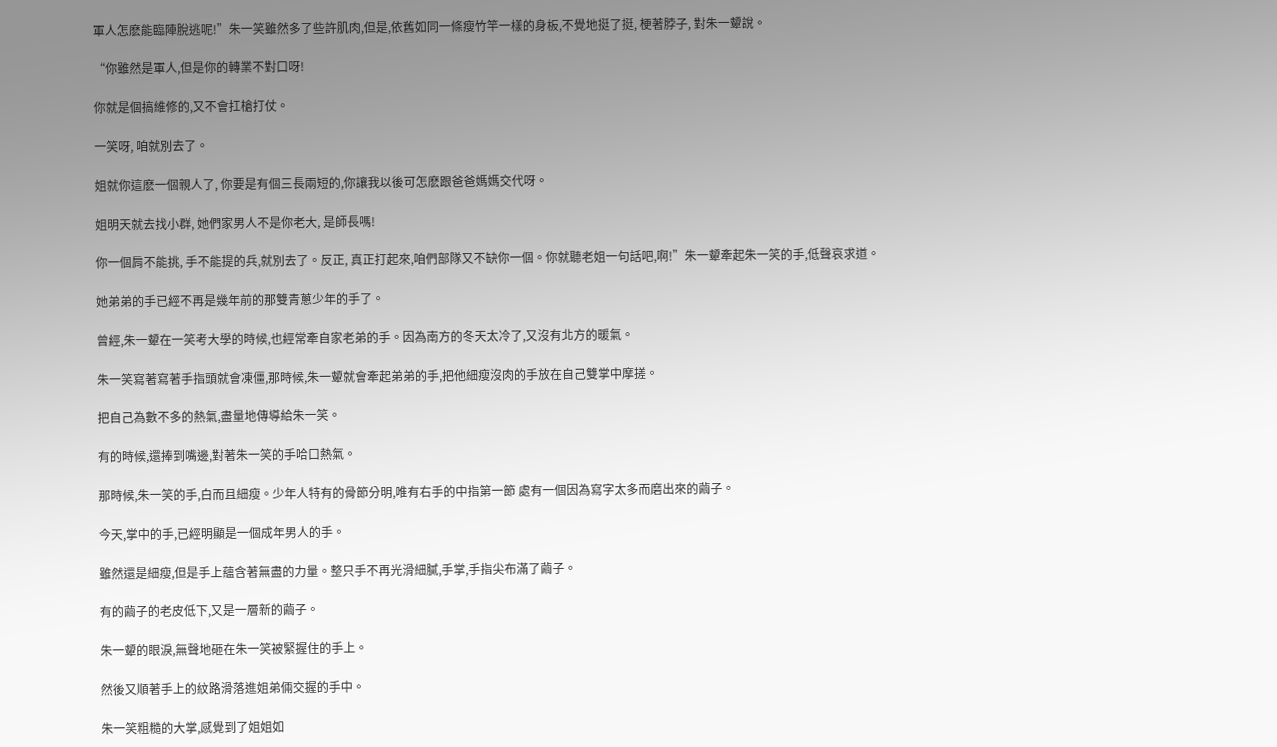軍人怎麽能臨陣脫逃呢!”朱一笑雖然多了些許肌肉,但是,依舊如同一條瘦竹竿一樣的身板,不覺地挺了挺, 梗著脖子, 對朱一顰說。

“你雖然是軍人,但是你的轉業不對口呀!

你就是個搞維修的,又不會扛槍打仗。

一笑呀, 咱就別去了。

姐就你這麽一個親人了, 你要是有個三長兩短的,你讓我以後可怎麽跟爸爸媽媽交代呀。

姐明天就去找小群, 她們家男人不是你老大, 是師長嗎!

你一個肩不能挑, 手不能提的兵,就別去了。反正, 真正打起來,咱們部隊又不缺你一個。你就聽老姐一句話吧,啊!”朱一顰牽起朱一笑的手,低聲哀求道。

她弟弟的手已經不再是幾年前的那雙青蔥少年的手了。

曾經,朱一顰在一笑考大學的時候,也經常牽自家老弟的手。因為南方的冬天太冷了,又沒有北方的暖氣。

朱一笑寫著寫著手指頭就會凍僵,那時候,朱一顰就會牽起弟弟的手,把他細瘦沒肉的手放在自己雙掌中摩搓。

把自己為數不多的熱氣,盡量地傳導給朱一笑。

有的時候,還捧到嘴邊,對著朱一笑的手哈口熱氣。

那時候,朱一笑的手,白而且細瘦。少年人特有的骨節分明,唯有右手的中指第一節 處有一個因為寫字太多而磨出來的繭子。

今天,掌中的手,已經明顯是一個成年男人的手。

雖然還是細瘦,但是手上蘊含著無盡的力量。整只手不再光滑細膩,手掌,手指尖布滿了繭子。

有的繭子的老皮低下,又是一層新的繭子。

朱一顰的眼淚,無聲地砸在朱一笑被緊握住的手上。

然後又順著手上的紋路滑落進姐弟倆交握的手中。

朱一笑粗糙的大掌,感覺到了姐姐如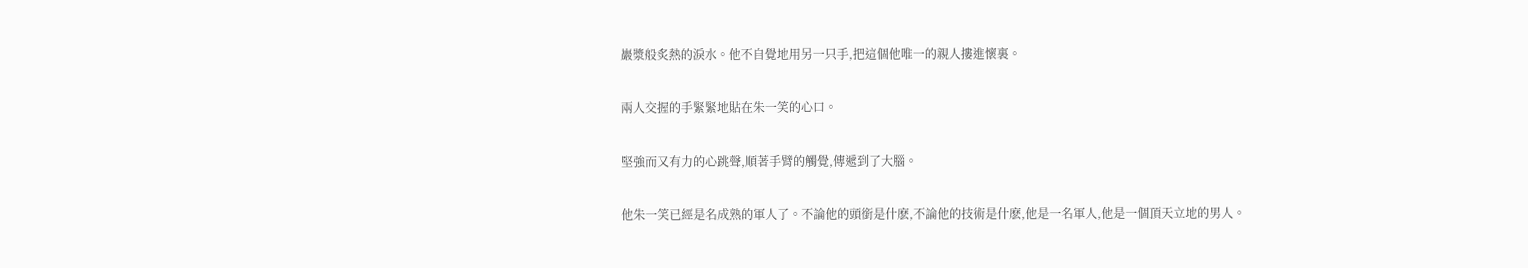巖漿般炙熱的淚水。他不自覺地用另一只手,把這個他唯一的親人摟進懷裏。

兩人交握的手緊緊地貼在朱一笑的心口。

堅強而又有力的心跳聲,順著手臂的觸覺,傳遞到了大腦。

他朱一笑已經是名成熟的軍人了。不論他的頭銜是什麽,不論他的技術是什麽,他是一名軍人,他是一個頂天立地的男人。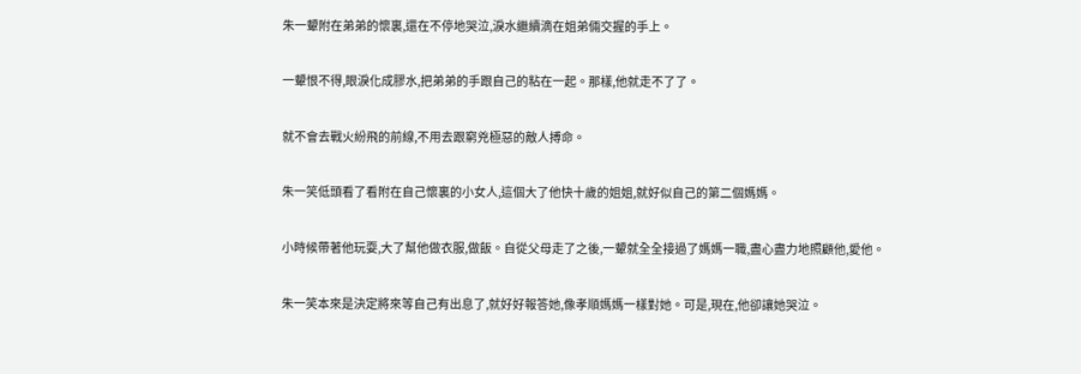朱一顰附在弟弟的懷裏,還在不停地哭泣,淚水繼續滴在姐弟倆交握的手上。

一顰恨不得,眼淚化成膠水,把弟弟的手跟自己的粘在一起。那樣,他就走不了了。

就不會去戰火紛飛的前線,不用去跟窮兇極惡的敵人搏命。

朱一笑低頭看了看附在自己懷裏的小女人,這個大了他快十歲的姐姐,就好似自己的第二個媽媽。

小時候帶著他玩耍,大了幫他做衣服,做飯。自從父母走了之後,一顰就全全接過了媽媽一職,盡心盡力地照顧他,愛他。

朱一笑本來是決定將來等自己有出息了,就好好報答她,像孝順媽媽一樣對她。可是,現在,他卻讓她哭泣。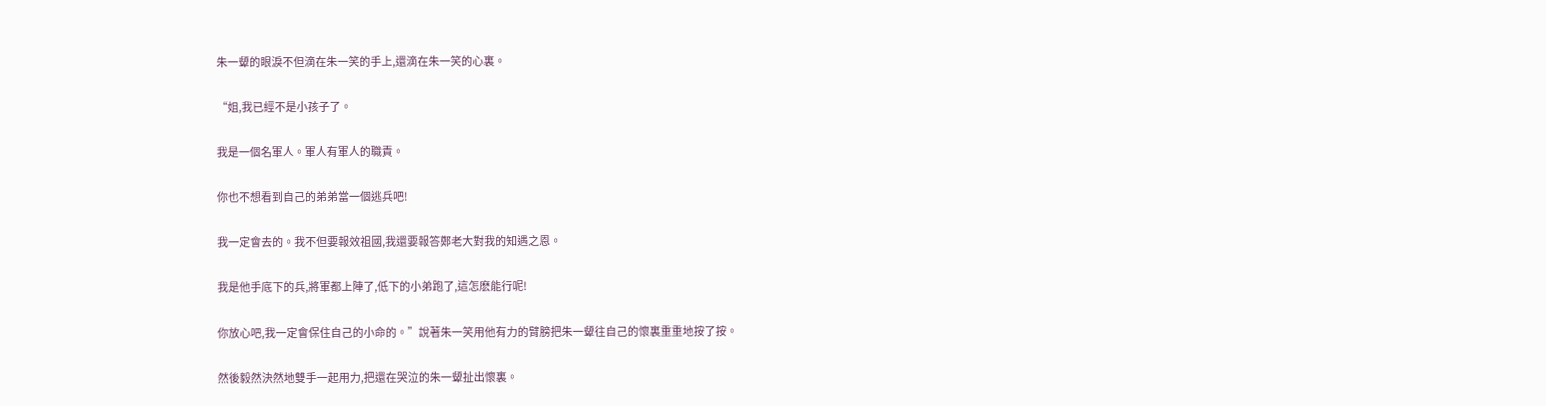朱一顰的眼淚不但滴在朱一笑的手上,還滴在朱一笑的心裏。

“姐,我已經不是小孩子了。

我是一個名軍人。軍人有軍人的職責。

你也不想看到自己的弟弟當一個逃兵吧!

我一定會去的。我不但要報效祖國,我還要報答鄭老大對我的知遇之恩。

我是他手底下的兵,將軍都上陣了,低下的小弟跑了,這怎麽能行呢!

你放心吧,我一定會保住自己的小命的。”說著朱一笑用他有力的臂膀把朱一顰往自己的懷裏重重地按了按。

然後毅然決然地雙手一起用力,把還在哭泣的朱一顰扯出懷裏。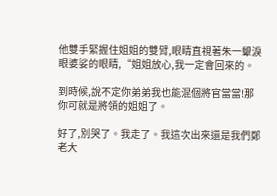他雙手緊握住姐姐的雙臂,眼睛直視著朱一顰淚眼婆娑的眼睛,“姐姐放心,我一定會回來的。

到時候,說不定你弟弟我也能混個將官當當!那你可就是將領的姐姐了。

好了,別哭了。我走了。我這次出來還是我們鄭老大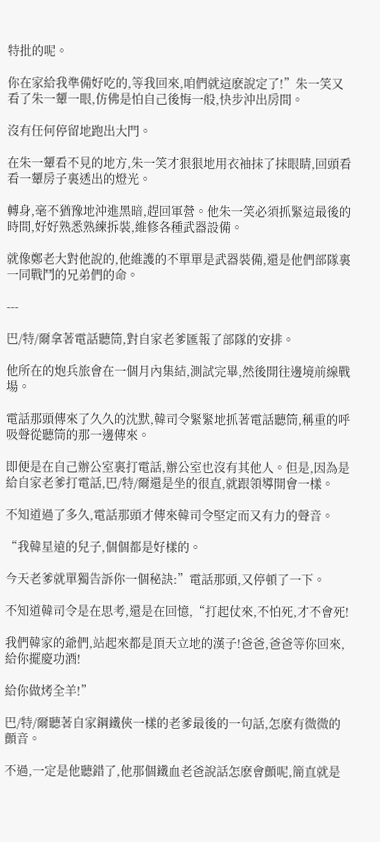特批的呢。

你在家給我準備好吃的,等我回來,咱們就這麽說定了!”朱一笑又看了朱一顰一眼,仿佛是怕自己後悔一般,快步沖出房間。

沒有任何停留地跑出大門。

在朱一顰看不見的地方,朱一笑才狠狠地用衣袖抹了抹眼睛,回頭看看一顰房子裏透出的燈光。

轉身,毫不猶豫地沖進黑暗,趕回軍營。他朱一笑必須抓緊這最後的時間,好好熟悉熟練拆裝,維修各種武器設備。

就像鄭老大對他說的,他維護的不單單是武器裝備,還是他們部隊裏一同戰鬥的兄弟們的命。

---

巴/特/爾拿著電話聽筒,對自家老爹匯報了部隊的安排。

他所在的炮兵旅會在一個月內集結,測試完畢,然後開往邊境前線戰場。

電話那頭傳來了久久的沈默,韓司令緊緊地抓著電話聽筒,稱重的呼吸聲從聽筒的那一邊傳來。

即便是在自己辦公室裏打電話,辦公室也沒有其他人。但是,因為是給自家老爹打電話,巴/特/爾還是坐的很直,就跟領導開會一樣。

不知道過了多久,電話那頭才傳來韓司令堅定而又有力的聲音。

“我韓星遠的兒子,個個都是好樣的。

今天老爹就單獨告訴你一個秘訣:”電話那頭,又停頓了一下。

不知道韓司令是在思考,還是在回憶,“打起仗來,不怕死,才不會死!

我們韓家的爺們,站起來都是頂天立地的漢子!爸爸,爸爸等你回來,給你擺慶功酒!

給你做烤全羊!”

巴/特/爾聽著自家鋼鐵俠一樣的老爹最後的一句話,怎麽有微微的顫音。

不過,一定是他聽錯了,他那個鐵血老爸說話怎麽會顫呢,簡直就是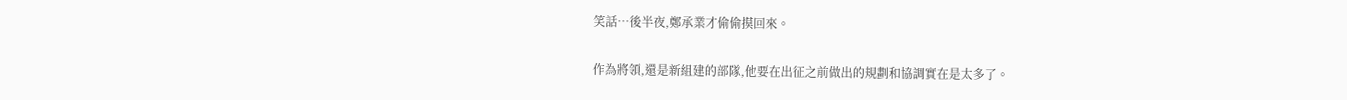笑話…後半夜,鄭承業才偷偷摸回來。

作為將領,還是新組建的部隊,他要在出征之前做出的規劃和協調實在是太多了。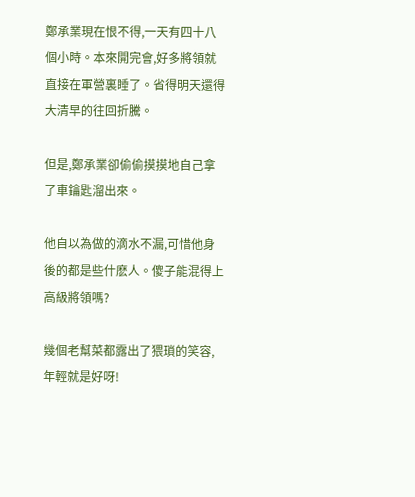鄭承業現在恨不得,一天有四十八個小時。本來開完會,好多將領就直接在軍營裏睡了。省得明天還得大清早的往回折騰。

但是,鄭承業卻偷偷摸摸地自己拿了車鑰匙溜出來。

他自以為做的滴水不漏,可惜他身後的都是些什麽人。傻子能混得上高級將領嗎?

幾個老幫菜都露出了猥瑣的笑容,年輕就是好呀!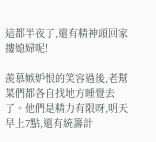這都半夜了,還有精神頭回家摟媳婦呢!

羨慕嫉妒恨的笑容過後,老幫菜們都各自找地方睡覺去了。他們是精力有限呀,明天早上7點,還有統籌計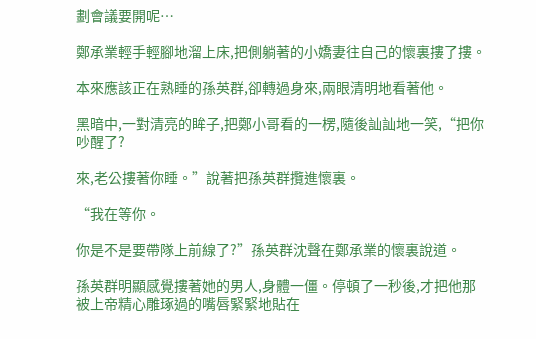劃會議要開呢…

鄭承業輕手輕腳地溜上床,把側躺著的小嬌妻往自己的懷裏摟了摟。

本來應該正在熟睡的孫英群,卻轉過身來,兩眼清明地看著他。

黑暗中,一對清亮的眸子,把鄭小哥看的一楞,隨後訕訕地一笑,“把你吵醒了?

來,老公摟著你睡。”說著把孫英群攬進懷裏。

“我在等你。

你是不是要帶隊上前線了?”孫英群沈聲在鄭承業的懷裏說道。

孫英群明顯感覺摟著她的男人,身體一僵。停頓了一秒後,才把他那被上帝精心雕琢過的嘴唇緊緊地貼在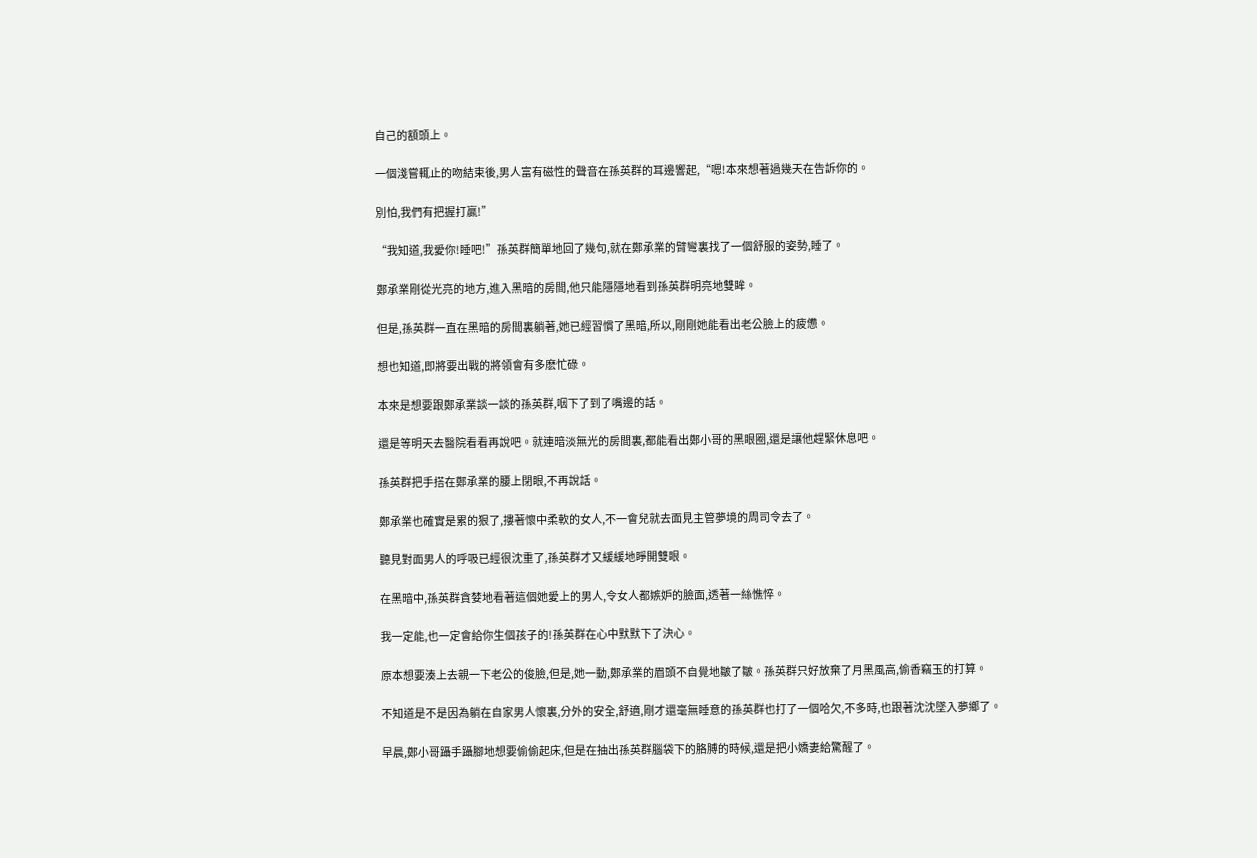自己的額頭上。

一個淺嘗輒止的吻結束後,男人富有磁性的聲音在孫英群的耳邊響起,“嗯!本來想著過幾天在告訴你的。

別怕,我們有把握打贏!”

“我知道,我愛你!睡吧!”孫英群簡單地回了幾句,就在鄭承業的臂彎裏找了一個舒服的姿勢,睡了。

鄭承業剛從光亮的地方,進入黑暗的房間,他只能隱隱地看到孫英群明亮地雙眸。

但是,孫英群一直在黑暗的房間裏躺著,她已經習慣了黑暗,所以,剛剛她能看出老公臉上的疲憊。

想也知道,即將要出戰的將領會有多麽忙碌。

本來是想要跟鄭承業談一談的孫英群,咽下了到了嘴邊的話。

還是等明天去醫院看看再說吧。就連暗淡無光的房間裏,都能看出鄭小哥的黑眼圈,還是讓他趕緊休息吧。

孫英群把手搭在鄭承業的腰上閉眼,不再說話。

鄭承業也確實是累的狠了,摟著懷中柔軟的女人,不一會兒就去面見主管夢境的周司令去了。

聽見對面男人的呼吸已經很沈重了,孫英群才又緩緩地睜開雙眼。

在黑暗中,孫英群貪婪地看著這個她愛上的男人,令女人都嫉妒的臉面,透著一絲憔悴。

我一定能,也一定會給你生個孩子的!孫英群在心中默默下了決心。

原本想要湊上去親一下老公的俊臉,但是,她一動,鄭承業的眉頭不自覺地皺了皺。孫英群只好放棄了月黑風高,偷香竊玉的打算。

不知道是不是因為躺在自家男人懷裏,分外的安全,舒適,剛才還毫無睡意的孫英群也打了一個哈欠,不多時,也跟著沈沈墜入夢鄉了。

早晨,鄭小哥躡手躡腳地想要偷偷起床,但是在抽出孫英群腦袋下的胳膊的時候,還是把小嬌妻給驚醒了。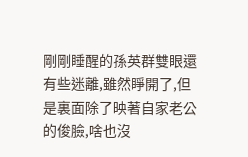剛剛睡醒的孫英群雙眼還有些迷離,雖然睜開了,但是裏面除了映著自家老公的俊臉,啥也沒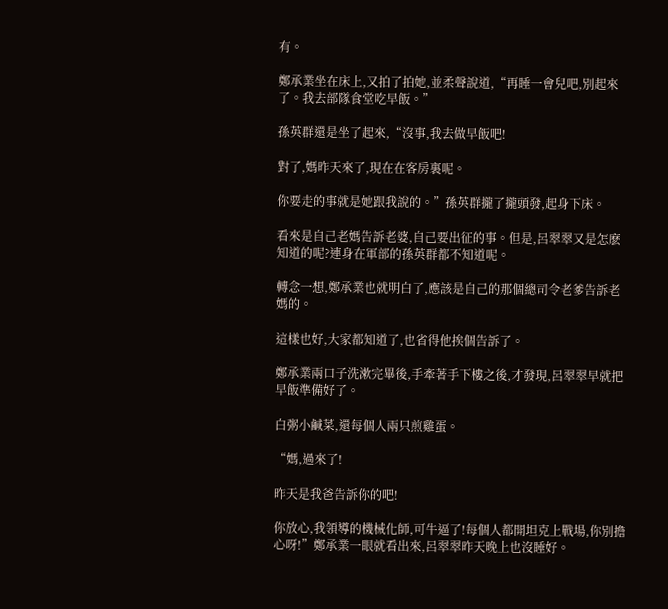有。

鄭承業坐在床上,又拍了拍她,並柔聲說道,“再睡一會兒吧,別起來了。我去部隊食堂吃早飯。”

孫英群還是坐了起來,“沒事,我去做早飯吧!

對了,媽昨天來了,現在在客房裏呢。

你要走的事就是她跟我說的。”孫英群攏了攏頭發,起身下床。

看來是自己老媽告訴老婆,自己要出征的事。但是,呂翠翠又是怎麽知道的呢?連身在軍部的孫英群都不知道呢。

轉念一想,鄭承業也就明白了,應該是自己的那個總司令老爹告訴老媽的。

這樣也好,大家都知道了,也省得他挨個告訴了。

鄭承業兩口子洗漱完畢後,手牽著手下樓之後,才發現,呂翠翠早就把早飯準備好了。

白粥小鹹菜,還每個人兩只煎雞蛋。

“媽,過來了!

昨天是我爸告訴你的吧!

你放心,我領導的機械化師,可牛逼了!每個人都開坦克上戰場,你別擔心呀!”鄭承業一眼就看出來,呂翠翠昨天晚上也沒睡好。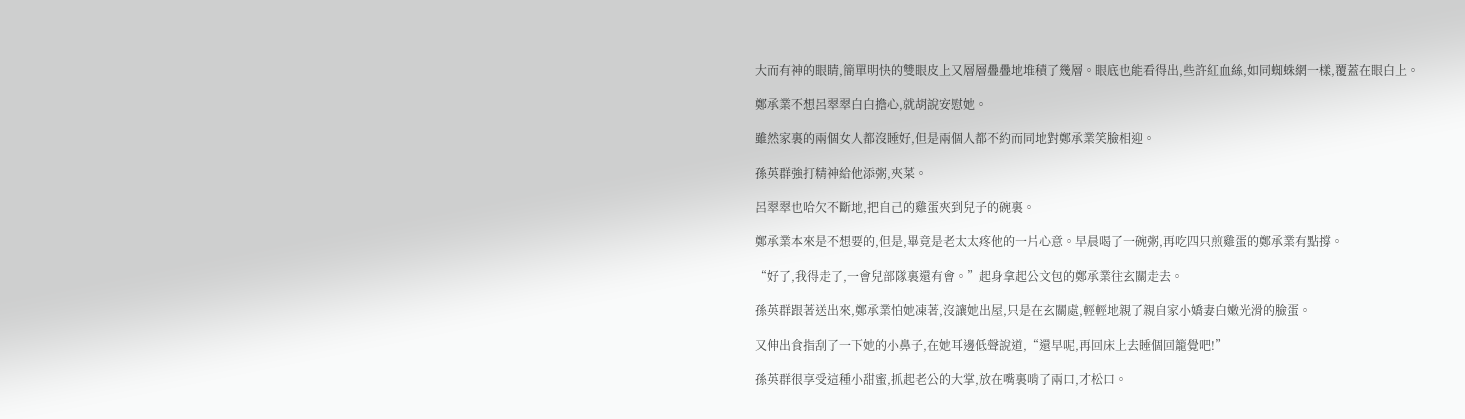大而有神的眼睛,簡單明快的雙眼皮上又層層疊疊地堆積了幾層。眼底也能看得出,些許紅血絲,如同蜘蛛網一樣,覆蓋在眼白上。

鄭承業不想呂翠翠白白擔心,就胡說安慰她。

雖然家裏的兩個女人都沒睡好,但是兩個人都不約而同地對鄭承業笑臉相迎。

孫英群強打精神給他添粥,夾菜。

呂翠翠也哈欠不斷地,把自己的雞蛋夾到兒子的碗裏。

鄭承業本來是不想要的,但是,畢竟是老太太疼他的一片心意。早晨喝了一碗粥,再吃四只煎雞蛋的鄭承業有點撐。

“好了,我得走了,一會兒部隊裏還有會。”起身拿起公文包的鄭承業往玄關走去。

孫英群跟著送出來,鄭承業怕她凍著,沒讓她出屋,只是在玄關處,輕輕地親了親自家小嬌妻白嫩光滑的臉蛋。

又伸出食指刮了一下她的小鼻子,在她耳邊低聲說道,“還早呢,再回床上去睡個回籠覺吧!”

孫英群很享受這種小甜蜜,抓起老公的大掌,放在嘴裏啃了兩口,才松口。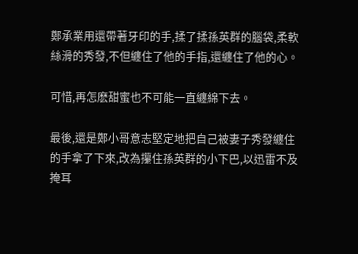鄭承業用還帶著牙印的手,揉了揉孫英群的腦袋,柔軟絲滑的秀發,不但纏住了他的手指,還纏住了他的心。

可惜,再怎麽甜蜜也不可能一直纏綿下去。

最後,還是鄭小哥意志堅定地把自己被妻子秀發纏住的手拿了下來,改為攥住孫英群的小下巴,以迅雷不及掩耳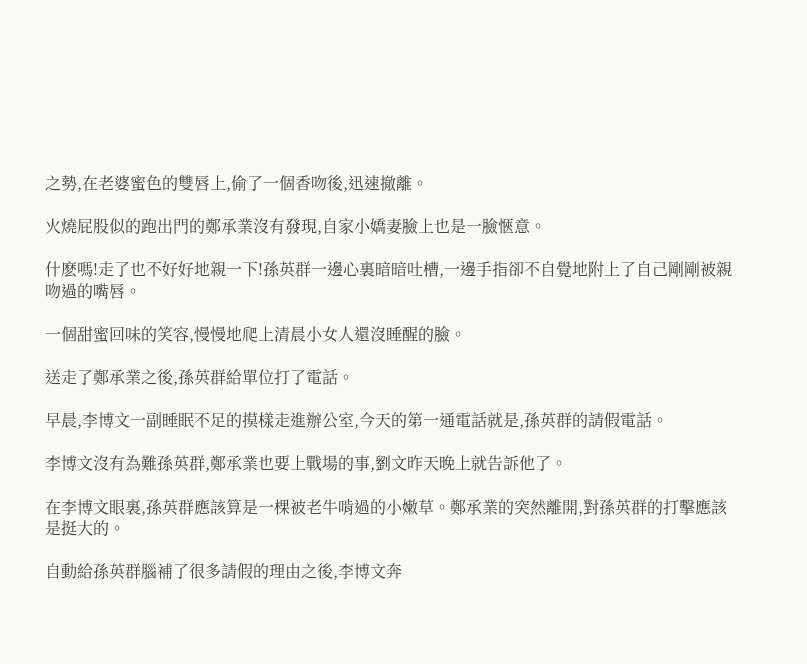之勢,在老婆蜜色的雙唇上,偷了一個香吻後,迅速撤離。

火燒屁股似的跑出門的鄭承業沒有發現,自家小嬌妻臉上也是一臉愜意。

什麽嗎!走了也不好好地親一下!孫英群一邊心裏暗暗吐槽,一邊手指卻不自覺地附上了自己剛剛被親吻過的嘴唇。

一個甜蜜回味的笑容,慢慢地爬上清晨小女人還沒睡醒的臉。

送走了鄭承業之後,孫英群給單位打了電話。

早晨,李博文一副睡眠不足的摸樣走進辦公室,今天的第一通電話就是,孫英群的請假電話。

李博文沒有為難孫英群,鄭承業也要上戰場的事,劉文昨天晚上就告訴他了。

在李博文眼裏,孫英群應該算是一棵被老牛啃過的小嫩草。鄭承業的突然離開,對孫英群的打擊應該是挺大的。

自動給孫英群腦補了很多請假的理由之後,李博文奔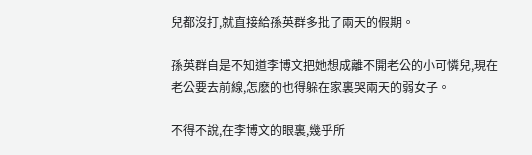兒都沒打,就直接給孫英群多批了兩天的假期。

孫英群自是不知道李博文把她想成離不開老公的小可憐兒,現在老公要去前線,怎麽的也得躲在家裏哭兩天的弱女子。

不得不說,在李博文的眼裏,幾乎所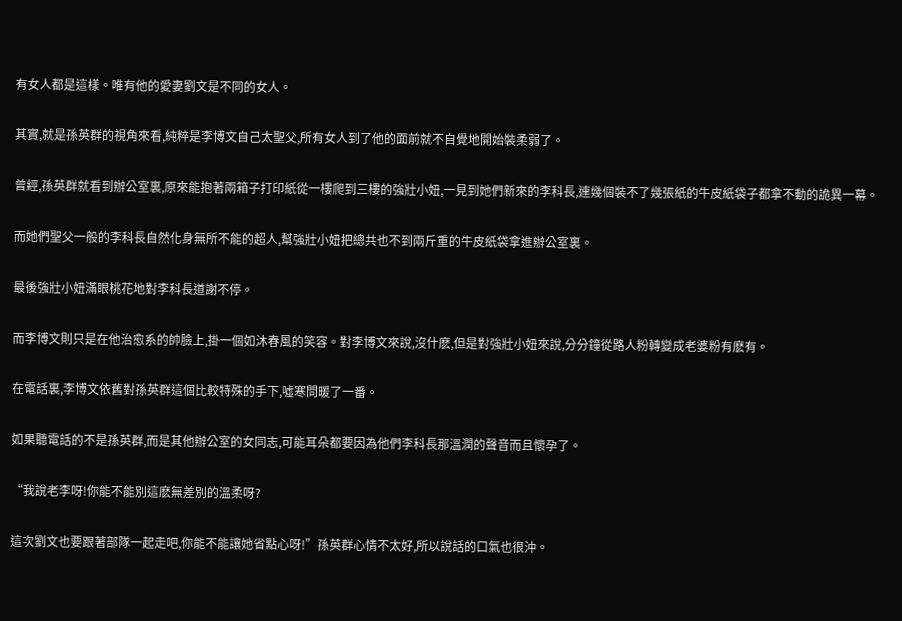有女人都是這樣。唯有他的愛妻劉文是不同的女人。

其實,就是孫英群的視角來看,純粹是李博文自己太聖父,所有女人到了他的面前就不自覺地開始裝柔弱了。

曾經,孫英群就看到辦公室裏,原來能抱著兩箱子打印紙從一樓爬到三樓的強壯小妞,一見到她們新來的李科長,連幾個裝不了幾張紙的牛皮紙袋子都拿不動的詭異一幕。

而她們聖父一般的李科長自然化身無所不能的超人,幫強壯小妞把總共也不到兩斤重的牛皮紙袋拿進辦公室裏。

最後強壯小妞滿眼桃花地對李科長道謝不停。

而李博文則只是在他治愈系的帥臉上,掛一個如沐春風的笑容。對李博文來說,沒什麽,但是對強壯小妞來說,分分鐘從路人粉轉變成老婆粉有麽有。

在電話裏,李博文依舊對孫英群這個比較特殊的手下,噓寒問暖了一番。

如果聽電話的不是孫英群,而是其他辦公室的女同志,可能耳朵都要因為他們李科長那溫潤的聲音而且懷孕了。

“我說老李呀!你能不能別這麽無差別的溫柔呀?

這次劉文也要跟著部隊一起走吧,你能不能讓她省點心呀!”孫英群心情不太好,所以說話的口氣也很沖。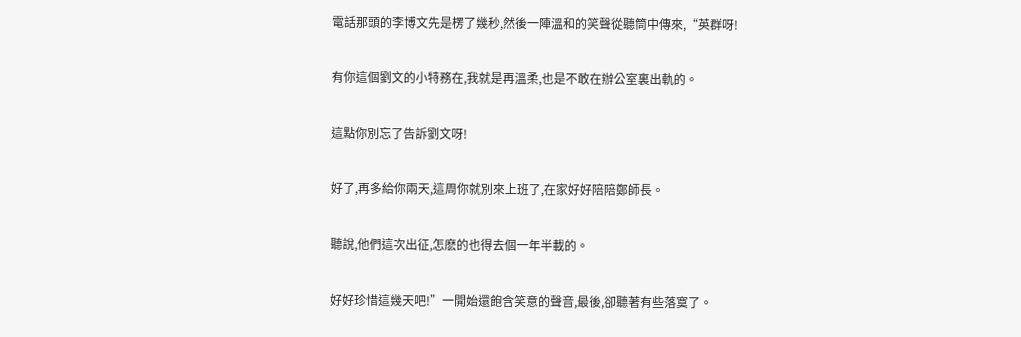電話那頭的李博文先是楞了幾秒,然後一陣溫和的笑聲從聽筒中傳來,“英群呀!

有你這個劉文的小特務在,我就是再溫柔,也是不敢在辦公室裏出軌的。

這點你別忘了告訴劉文呀!

好了,再多給你兩天,這周你就別來上班了,在家好好陪陪鄭師長。

聽說,他們這次出征,怎麽的也得去個一年半載的。

好好珍惜這幾天吧!”一開始還飽含笑意的聲音,最後,卻聽著有些落寞了。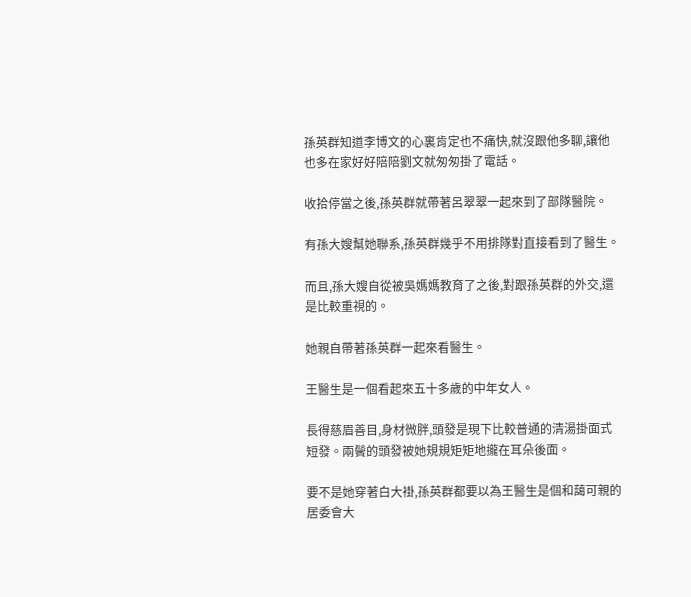孫英群知道李博文的心裏肯定也不痛快,就沒跟他多聊,讓他也多在家好好陪陪劉文就匆匆掛了電話。

收拾停當之後,孫英群就帶著呂翠翠一起來到了部隊醫院。

有孫大嫂幫她聯系,孫英群幾乎不用排隊對直接看到了醫生。

而且,孫大嫂自從被吳媽媽教育了之後,對跟孫英群的外交,還是比較重視的。

她親自帶著孫英群一起來看醫生。

王醫生是一個看起來五十多歲的中年女人。

長得慈眉善目,身材微胖,頭發是現下比較普通的清湯掛面式短發。兩鬢的頭發被她規規矩矩地攏在耳朵後面。

要不是她穿著白大褂,孫英群都要以為王醫生是個和藹可親的居委會大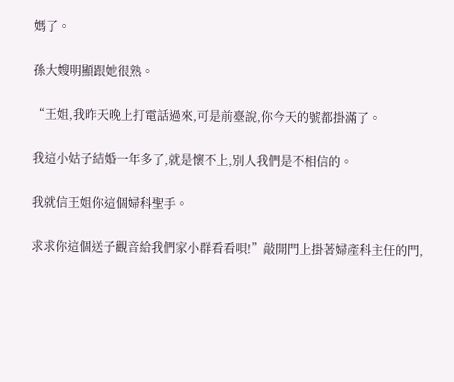媽了。

孫大嫂明顯跟她很熟。

“王姐,我昨天晚上打電話過來,可是前臺說,你今天的號都掛滿了。

我這小姑子結婚一年多了,就是懷不上,別人我們是不相信的。

我就信王姐你這個婦科聖手。

求求你這個送子觀音給我們家小群看看唄!”敲開門上掛著婦產科主任的門,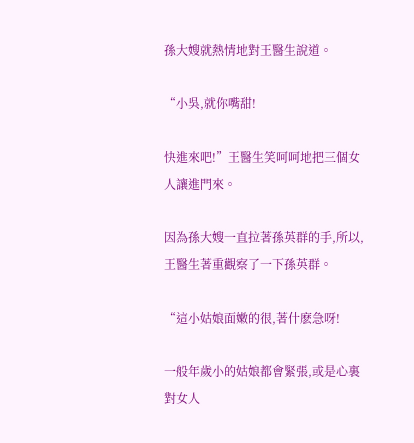孫大嫂就熱情地對王醫生說道。

“小吳,就你嘴甜!

快進來吧!”王醫生笑呵呵地把三個女人讓進門來。

因為孫大嫂一直拉著孫英群的手,所以,王醫生著重觀察了一下孫英群。

“這小姑娘面嫩的很,著什麽急呀!

一般年歲小的姑娘都會緊張,或是心裏對女人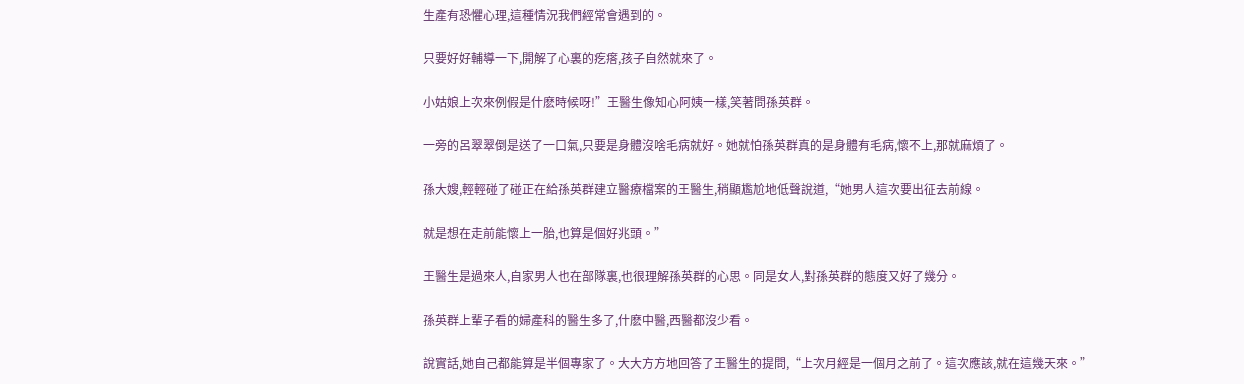生產有恐懼心理,這種情況我們經常會遇到的。

只要好好輔導一下,開解了心裏的疙瘩,孩子自然就來了。

小姑娘上次來例假是什麽時候呀!”王醫生像知心阿姨一樣,笑著問孫英群。

一旁的呂翠翠倒是送了一口氣,只要是身體沒啥毛病就好。她就怕孫英群真的是身體有毛病,懷不上,那就麻煩了。

孫大嫂,輕輕碰了碰正在給孫英群建立醫療檔案的王醫生,稍顯尷尬地低聲說道,“她男人這次要出征去前線。

就是想在走前能懷上一胎,也算是個好兆頭。”

王醫生是過來人,自家男人也在部隊裏,也很理解孫英群的心思。同是女人,對孫英群的態度又好了幾分。

孫英群上輩子看的婦產科的醫生多了,什麽中醫,西醫都沒少看。

說實話,她自己都能算是半個專家了。大大方方地回答了王醫生的提問,“上次月經是一個月之前了。這次應該,就在這幾天來。”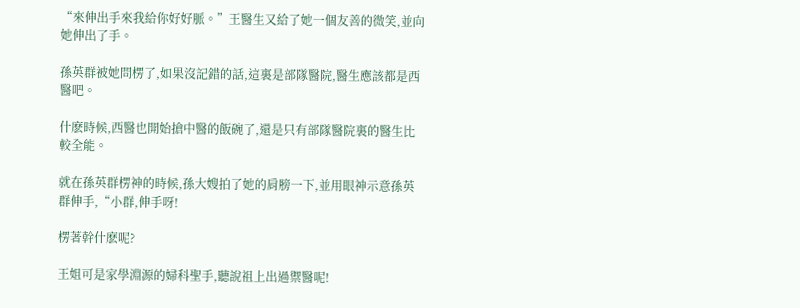“來伸出手來我給你好好脈。”王醫生又給了她一個友善的微笑,並向她伸出了手。

孫英群被她問楞了,如果沒記錯的話,這裏是部隊醫院,醫生應該都是西醫吧。

什麽時候,西醫也開始搶中醫的飯碗了,還是只有部隊醫院裏的醫生比較全能。

就在孫英群楞神的時候,孫大嫂拍了她的肩膀一下,並用眼神示意孫英群伸手,“小群,伸手呀!

楞著幹什麽呢?

王姐可是家學淵源的婦科聖手,聽說祖上出過禦醫呢!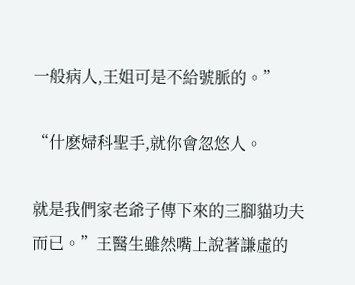一般病人,王姐可是不給號脈的。”

“什麽婦科聖手,就你會忽悠人。

就是我們家老爺子傳下來的三腳貓功夫而已。”王醫生雖然嘴上說著謙虛的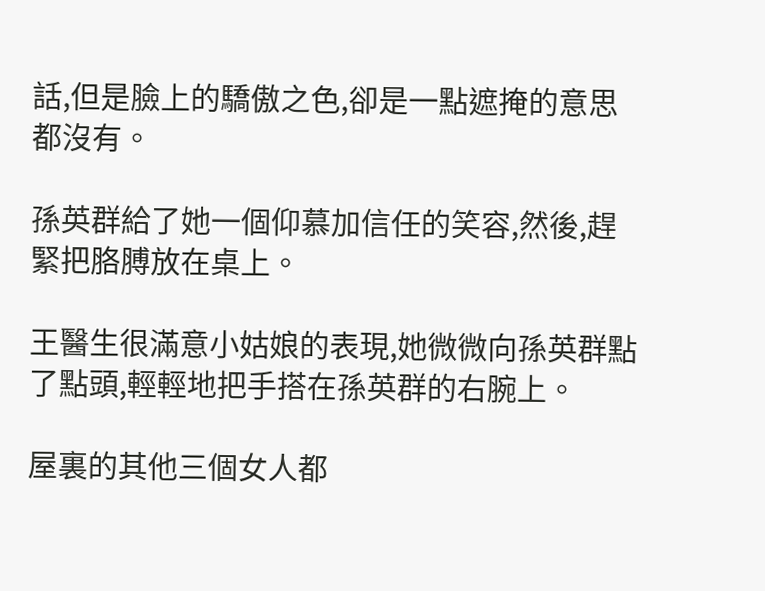話,但是臉上的驕傲之色,卻是一點遮掩的意思都沒有。

孫英群給了她一個仰慕加信任的笑容,然後,趕緊把胳膊放在桌上。

王醫生很滿意小姑娘的表現,她微微向孫英群點了點頭,輕輕地把手搭在孫英群的右腕上。

屋裏的其他三個女人都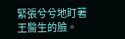緊張兮兮地盯著王醫生的臉。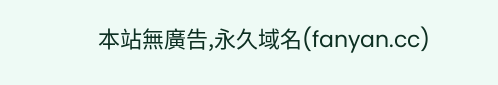本站無廣告,永久域名(fanyan.cc)